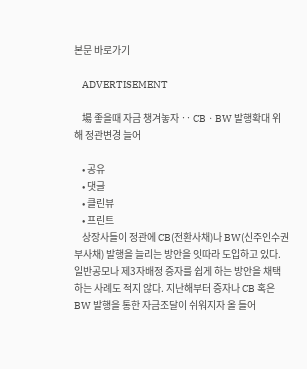본문 바로가기

    ADVERTISEMENT

    場 좋을때 자금 챙겨놓자 ‥ CBㆍBW 발행확대 위해 정관변경 늘어

    • 공유
    • 댓글
    • 클린뷰
    • 프린트
    상장사들이 정관에 CB(전환사채)나 BW(신주인수권부사채) 발행을 늘리는 방안을 잇따라 도입하고 있다. 일반공모나 제3자배정 증자를 쉽게 하는 방안을 채택하는 사례도 적지 않다. 지난해부터 증자나 CB 혹은 BW 발행을 통한 자금조달이 쉬워지자 올 들어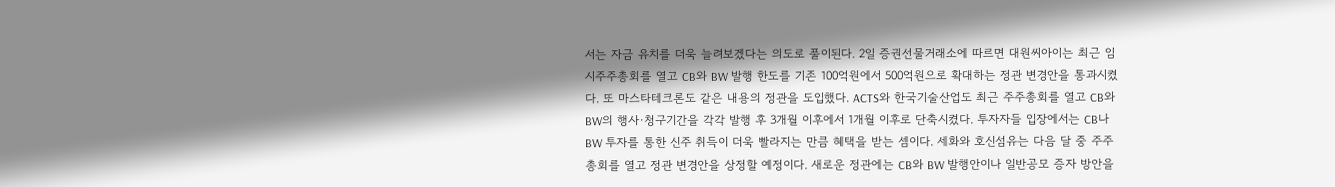서는 자금 유치를 더욱 늘려보겠다는 의도로 풀이된다. 2일 증권선물거래소에 따르면 대원씨아이는 최근 임시주주총회를 열고 CB와 BW 발행 한도를 기존 100억원에서 500억원으로 확대하는 정관 변경안을 통과시켰다. 또 마스타테크론도 같은 내용의 정관을 도입했다. ACTS와 한국기술산업도 최근 주주총회를 열고 CB와 BW의 행사·청구기간을 각각 발행 후 3개월 이후에서 1개월 이후로 단축시켰다. 투자자들 입장에서는 CB나 BW 투자를 통한 신주 취득이 더욱 빨라지는 만큼 혜택을 받는 셈이다. 세화와 호신섬유는 다음 달 중 주주총회를 열고 정관 변경안을 상정할 예정이다. 새로운 정관에는 CB와 BW 발행안이나 일반공모 증자 방안을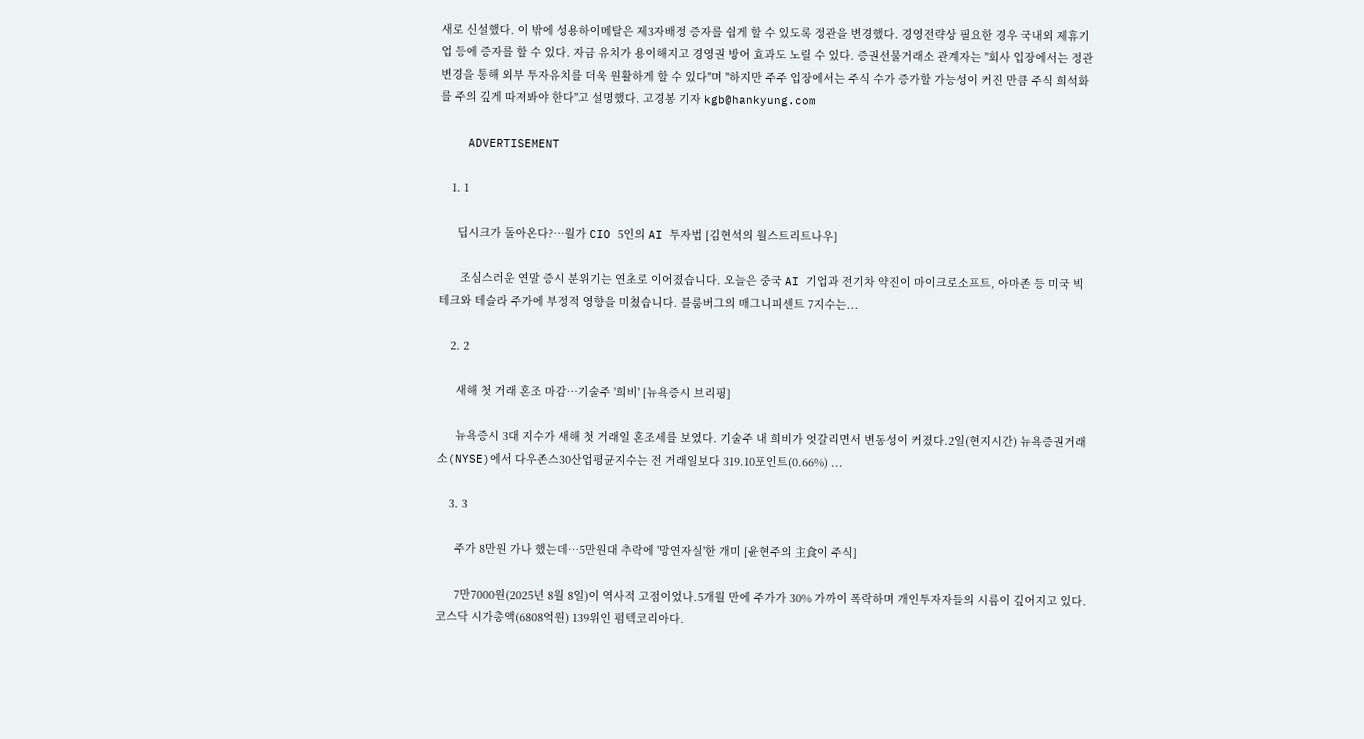새로 신설했다. 이 밖에 성용하이메탈은 제3자배정 증자를 쉽게 할 수 있도록 정관을 변경했다. 경영전략상 필요한 경우 국내외 제휴기업 등에 증자를 할 수 있다. 자금 유치가 용이해지고 경영권 방어 효과도 노릴 수 있다. 증권선물거래소 관계자는 "회사 입장에서는 정관 변경을 통해 외부 투자유치를 더욱 원활하게 할 수 있다"며 "하지만 주주 입장에서는 주식 수가 증가할 가능성이 커진 만큼 주식 희석화를 주의 깊게 따져봐야 한다"고 설명했다. 고경봉 기자 kgb@hankyung.com

    ADVERTISEMENT

    1. 1

      딥시크가 돌아온다?…월가 CIO 5인의 AI 투자법 [김현석의 월스트리트나우]

       조심스러운 연말 증시 분위기는 연초로 이어졌습니다. 오늘은 중국 AI 기업과 전기차 약진이 마이크로소프트, 아마존 등 미국 빅테크와 테슬라 주가에 부정적 영향을 미쳤습니다. 블룸버그의 매그니피센트 7지수는...

    2. 2

      새해 첫 거래 혼조 마감…기술주 '희비' [뉴욕증시 브리핑]

      뉴욕증시 3대 지수가 새해 첫 거래일 혼조세를 보였다. 기술주 내 희비가 엇갈리면서 변동성이 커졌다.2일(현지시간) 뉴욕증권거래소(NYSE)에서 다우존스30산업평균지수는 전 거래일보다 319.10포인트(0.66%) ...

    3. 3

      주가 8만원 가나 했는데…5만원대 추락에 '망연자실'한 개미 [윤현주의 主食이 주식]

      7만7000원(2025년 8월 8일)이 역사적 고점이었나.5개월 만에 주가가 30% 가까이 폭락하며 개인투자자들의 시름이 깊어지고 있다. 코스닥 시가총액(6808억원) 139위인 펌텍코리아다.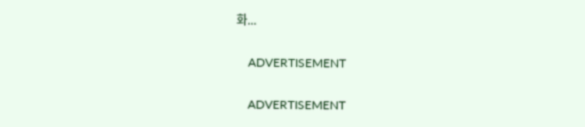화...

    ADVERTISEMENT

    ADVERTISEMENT